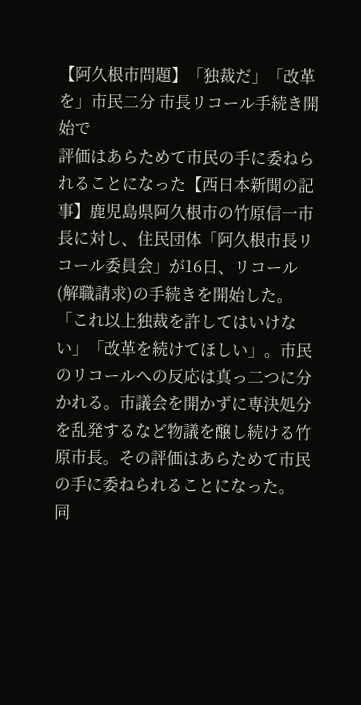【阿久根市問題】「独裁だ」「改革を」市民二分 市長リコール手続き開始で
評価はあらためて市民の手に委ねられることになった【西日本新聞の記事】鹿児島県阿久根市の竹原信一市長に対し、住民団体「阿久根市長リコール委員会」が16日、リコール(解職請求)の手続きを開始した。「これ以上独裁を許してはいけない」「改革を続けてほしい」。市民のリコールへの反応は真っ二つに分かれる。市議会を開かずに専決処分を乱発するなど物議を醸し続ける竹原市長。その評価はあらためて市民の手に委ねられることになった。
同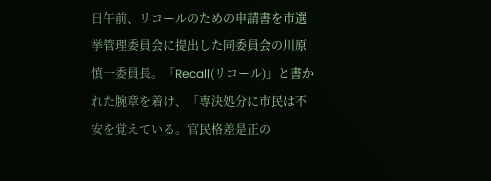日午前、リコールのための申請書を市選挙管理委員会に提出した同委員会の川原慎一委員長。「Recall(リコール)」と書かれた腕章を着け、「専決処分に市民は不安を覚えている。官民格差是正の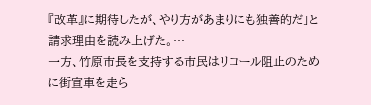『改革』に期待したが、やり方があまりにも独善的だ」と請求理由を読み上げた。…
一方、竹原市長を支持する市民はリコール阻止のために街宣車を走ら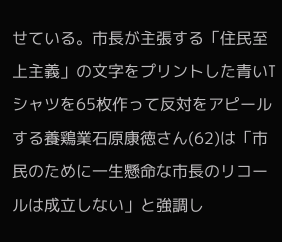せている。市長が主張する「住民至上主義」の文字をプリントした青いTシャツを65枚作って反対をアピールする養鶏業石原康徳さん(62)は「市民のために一生懸命な市長のリコールは成立しない」と強調し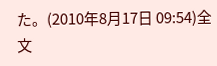た。(2010年8月17日 09:54)全文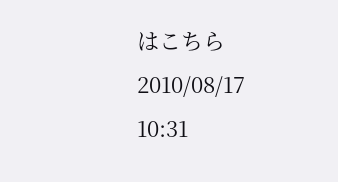はこちら
2010/08/17 10:31